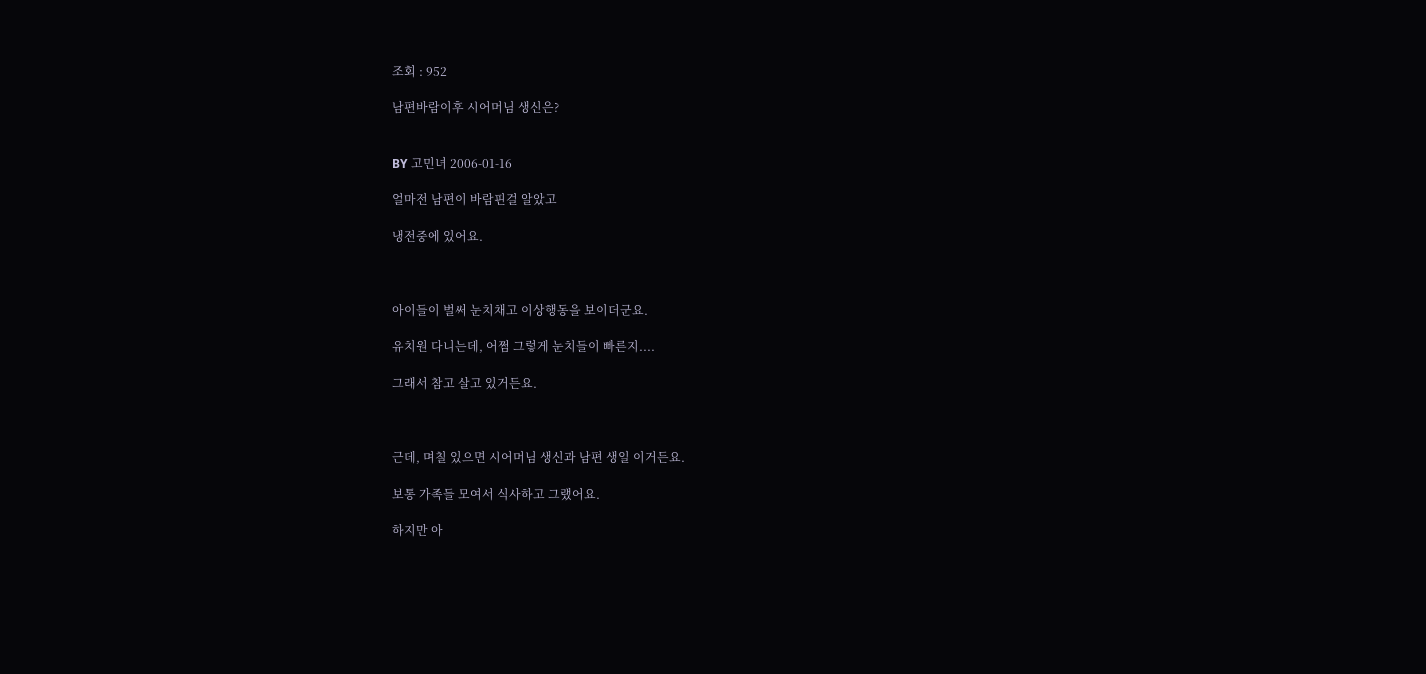조회 : 952

남편바람이후 시어머님 생신은?


BY 고민녀 2006-01-16

얼마전 남편이 바람핀걸 알았고

냉전중에 있어요.



아이들이 벌써 눈치채고 이상행동을 보이더군요.

유치원 다니는데, 어쩜 그렇게 눈치들이 빠른지....

그래서 참고 살고 있거든요.



근데, 며칠 있으면 시어머님 생신과 남편 생일 이거든요.

보통 가족들 모여서 식사하고 그랬어요.

하지만 아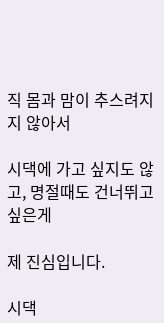직 몸과 맘이 추스려지지 않아서

시댁에 가고 싶지도 않고, 명절때도 건너뛰고 싶은게

제 진심입니다.

시댁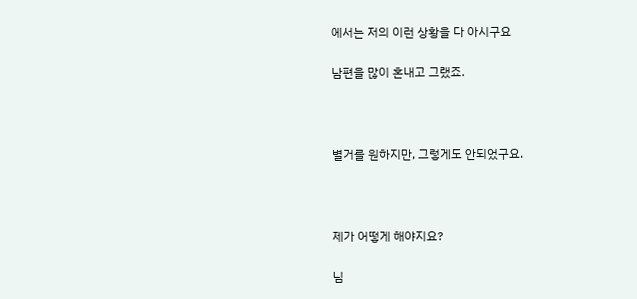에서는 저의 이런 상황을 다 아시구요

남편을 많이 혼내고 그랬죠.



별거를 원하지만, 그렇게도 안되었구요.



제가 어떻게 해야지요?

님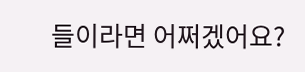들이라면 어쩌겠어요?